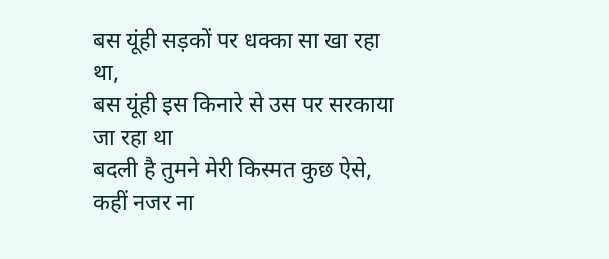बस यूंही सड़कों पर धक्का सा खा रहा था,
बस यूंही इस किनारे से उस पर सरकाया जा रहा था
बदली है तुमने मेरी किस्मत कुछ ऐसे,
कहीं नजर ना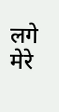लगे मेरे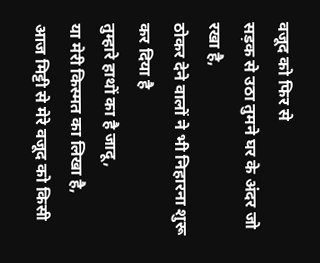वजूद को फिर से
सड़क से उठा तुमने घर के अंदर जो रखा है,
ठोकर देने वालों ने भी निहारना शुरू कर दिया है
तुम्हारे हाथों का है जादू,
या मेरी किस्मत का लिखा है,
आज मिट्टी से मेरे वजूद को किसी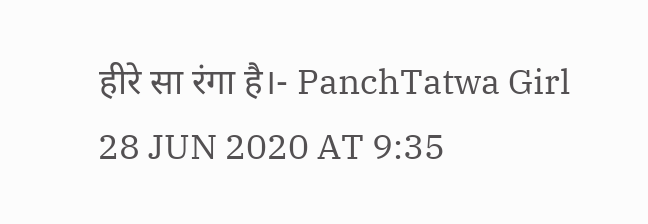हीरे सा रंगा है।- PanchTatwa Girl
28 JUN 2020 AT 9:35